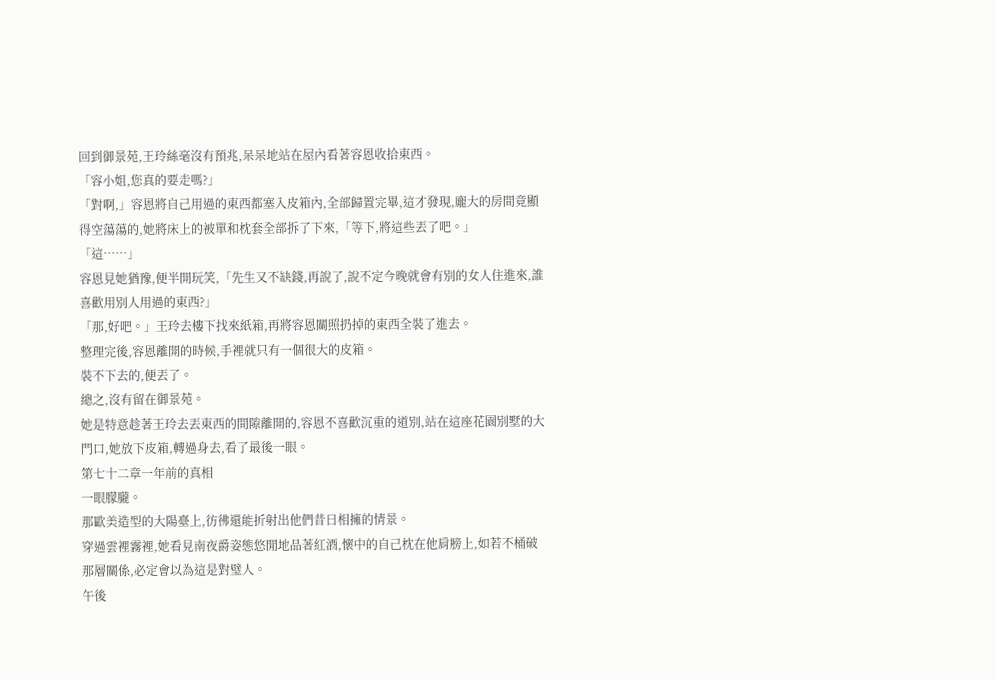回到御景苑,王玲絲毫沒有預兆,呆呆地站在屋內看著容恩收拾東西。
「容小姐,您真的要走嗎?」
「對啊,」容恩將自己用過的東西都塞入皮箱內,全部歸置完畢,這才發現,龐大的房間竟顯得空蕩蕩的,她將床上的被單和枕套全部拆了下來,「等下,將這些丟了吧。」
「這……」
容恩見她猶豫,便半開玩笑,「先生又不缺錢,再說了,說不定今晚就會有別的女人住進來,誰喜歡用別人用過的東西?」
「那,好吧。」王玲去樓下找來紙箱,再將容恩關照扔掉的東西全裝了進去。
整理完後,容恩離開的時候,手裡就只有一個很大的皮箱。
裝不下去的,便丟了。
總之,沒有留在御景苑。
她是特意趁著王玲去丟東西的間隙離開的,容恩不喜歡沉重的道別,站在這座花園別墅的大門口,她放下皮箱,轉過身去,看了最後一眼。
第七十二章一年前的真相
一眼朦朧。
那歐美造型的大陽臺上,彷彿還能折射出他們昔日相擁的情景。
穿過雲裡霧裡,她看見南夜爵姿態悠閒地品著紅酒,懷中的自己枕在他肩膀上,如若不桶破那層關係,必定會以為這是對璧人。
午後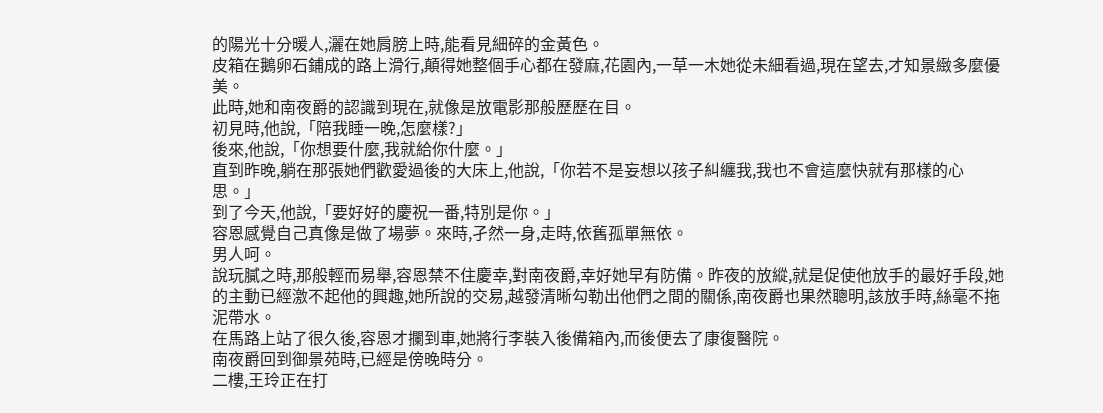的陽光十分暖人,灑在她肩膀上時,能看見細碎的金黃色。
皮箱在鵝卵石鋪成的路上滑行,顛得她整個手心都在發麻,花園內,一草一木她從未細看過,現在望去,才知景緻多麼優美。
此時,她和南夜爵的認識到現在,就像是放電影那般歷歷在目。
初見時,他說,「陪我睡一晚,怎麼樣?」
後來,他說,「你想要什麼,我就給你什麼。」
直到昨晚,躺在那張她們歡愛過後的大床上,他說,「你若不是妄想以孩子糾纏我,我也不會這麼快就有那樣的心思。」
到了今天,他說,「要好好的慶祝一番,特別是你。」
容恩感覺自己真像是做了場夢。來時,孑然一身,走時,依舊孤單無依。
男人呵。
說玩膩之時,那般輕而易舉,容恩禁不住慶幸,對南夜爵,幸好她早有防備。昨夜的放縱,就是促使他放手的最好手段,她的主動已經激不起他的興趣,她所說的交易,越發清晰勾勒出他們之間的關係,南夜爵也果然聰明,該放手時,絲毫不拖泥帶水。
在馬路上站了很久後,容恩才攔到車,她將行李裝入後備箱內,而後便去了康復醫院。
南夜爵回到御景苑時,已經是傍晚時分。
二樓,王玲正在打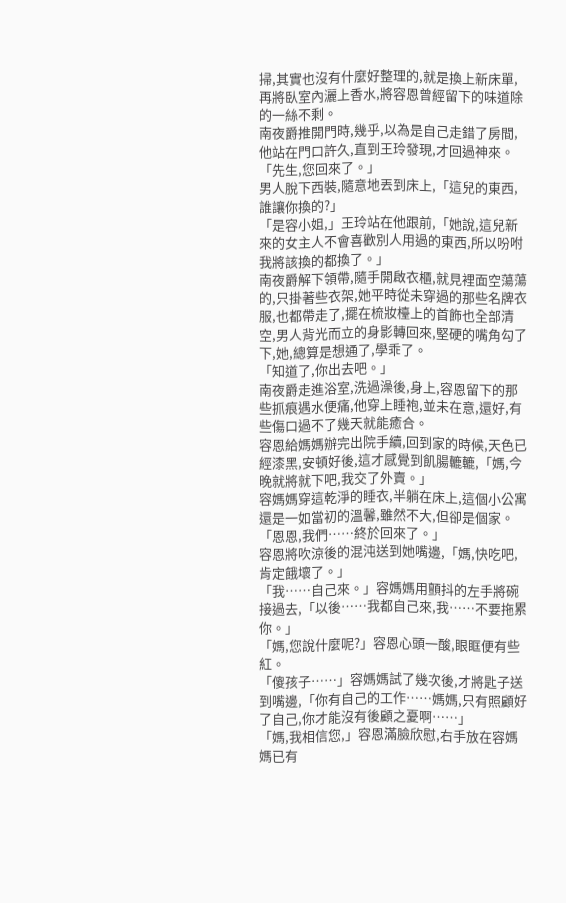掃,其實也沒有什麼好整理的,就是換上新床單,再將臥室內灑上香水,將容恩曾經留下的味道除的一絲不剩。
南夜爵推開門時,幾乎,以為是自己走錯了房間,他站在門口許久,直到王玲發現,才回過神來。
「先生,您回來了。」
男人脫下西裝,隨意地丟到床上,「這兒的東西,誰讓你換的?」
「是容小姐,」王玲站在他跟前,「她說,這兒新來的女主人不會喜歡別人用過的東西,所以吩咐我將該換的都換了。」
南夜爵解下領帶,隨手開啟衣櫃,就見裡面空蕩蕩的,只掛著些衣架,她平時從未穿過的那些名牌衣服,也都帶走了,擺在梳妝檯上的首飾也全部清空,男人背光而立的身影轉回來,堅硬的嘴角勾了下,她,總算是想通了,學乖了。
「知道了,你出去吧。」
南夜爵走進浴室,洗過澡後,身上,容恩留下的那些抓痕遇水便痛,他穿上睡袍,並未在意,還好,有些傷口過不了幾天就能癒合。
容恩給媽媽辦完出院手續,回到家的時候,天色已經漆黑,安頓好後,這才感覺到飢腸轆轆,「媽,今晚就將就下吧,我交了外賣。」
容媽媽穿這乾淨的睡衣,半躺在床上,這個小公寓還是一如當初的溫馨,雖然不大,但卻是個家。「恩恩,我們……終於回來了。」
容恩將吹涼後的混沌送到她嘴邊,「媽,快吃吧,肯定餓壞了。」
「我……自己來。」容媽媽用顫抖的左手將碗接過去,「以後……我都自己來,我……不要拖累你。」
「媽,您說什麼呢?」容恩心頭一酸,眼眶便有些紅。
「傻孩子……」容媽媽試了幾次後,才將匙子送到嘴邊,「你有自己的工作……媽媽,只有照顧好了自己,你才能沒有後顧之憂啊……」
「媽,我相信您,」容恩滿臉欣慰,右手放在容媽媽已有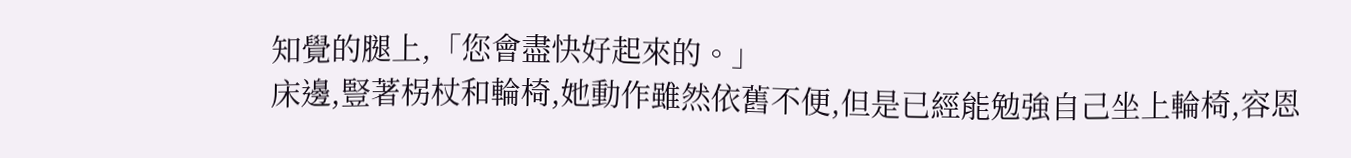知覺的腿上,「您會盡快好起來的。」
床邊,豎著柺杖和輪椅,她動作雖然依舊不便,但是已經能勉強自己坐上輪椅,容恩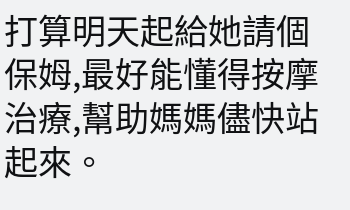打算明天起給她請個保姆,最好能懂得按摩治療,幫助媽媽儘快站起來。